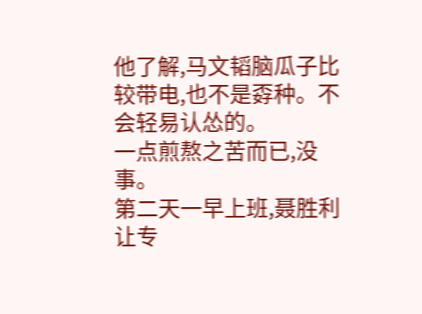他了解,马文韬脑瓜子比较带电,也不是孬种。不会轻易认怂的。
一点煎熬之苦而已,没事。
第二天一早上班,聂胜利让专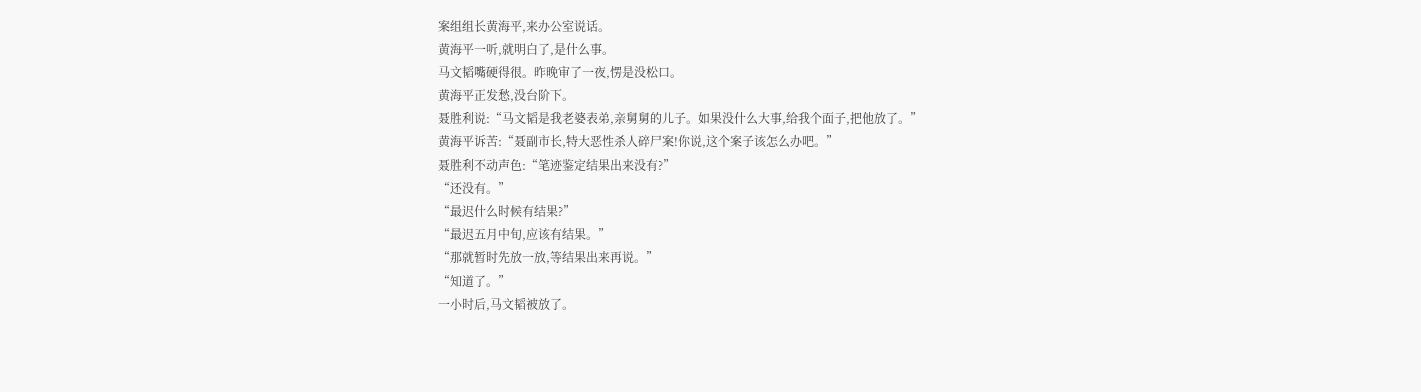案组组长黄海平,来办公室说话。
黄海平一听,就明白了,是什么事。
马文韬嘴硬得很。昨晚审了一夜,愣是没松口。
黄海平正发愁,没台阶下。
聂胜利说:“马文韬是我老婆表弟,亲舅舅的儿子。如果没什么大事,给我个面子,把他放了。”
黄海平诉苦:“聂副市长,特大恶性杀人碎尸案!你说,这个案子该怎么办吧。”
聂胜利不动声色:“笔迹鉴定结果出来没有?”
“还没有。”
“最迟什么时候有结果?”
“最迟五月中旬,应该有结果。”
“那就暂时先放一放,等结果出来再说。”
“知道了。”
一小时后,马文韬被放了。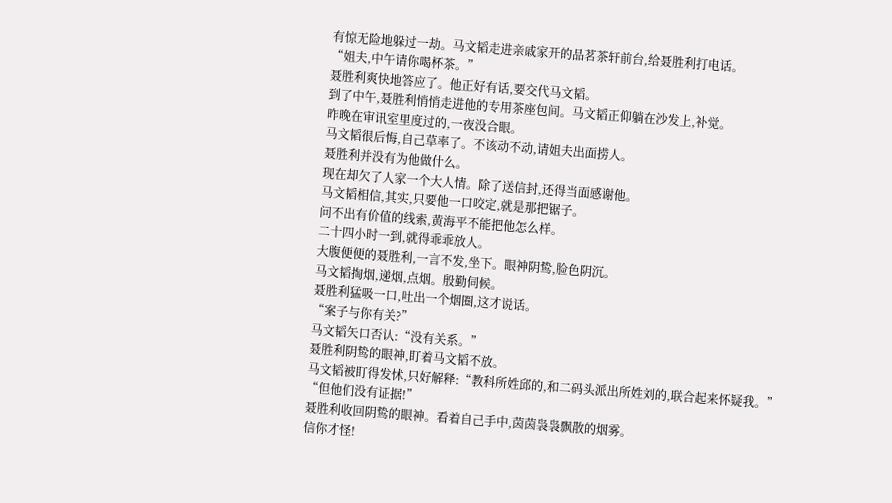有惊无险地躲过一劫。马文韬走进亲戚家开的品茗茶轩前台,给聂胜利打电话。
“姐夫,中午请你喝杯茶。”
聂胜利爽快地答应了。他正好有话,要交代马文韬。
到了中午,聂胜利悄悄走进他的专用茶座包间。马文韬正仰躺在沙发上,补觉。
昨晚在审讯室里度过的,一夜没合眼。
马文韬很后悔,自己草率了。不该动不动,请姐夫出面捞人。
聂胜利并没有为他做什么。
现在却欠了人家一个大人情。除了送信封,还得当面感谢他。
马文韬相信,其实,只要他一口咬定,就是那把锯子。
问不出有价值的线索,黄海平不能把他怎么样。
二十四小时一到,就得乖乖放人。
大腹便便的聂胜利,一言不发,坐下。眼神阴鸷,脸色阴沉。
马文韬掏烟,递烟,点烟。殷勤伺候。
聂胜利猛吸一口,吐出一个烟圈,这才说话。
“案子与你有关?”
马文韬矢口否认:“没有关系。”
聂胜利阴鸷的眼神,盯着马文韬不放。
马文韬被盯得发怵,只好解释:“教科所姓邱的,和二码头派出所姓刘的,联合起来怀疑我。”
“但他们没有证据!”
聂胜利收回阴鸷的眼神。看着自己手中,茵茵袅袅飘散的烟雾。
信你才怪!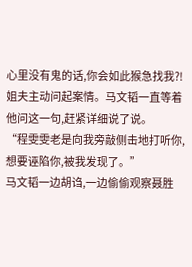心里没有鬼的话,你会如此猴急找我?!
姐夫主动问起案情。马文韬一直等着他问这一句,赶紧详细说了说。
“程雯雯老是向我旁敲侧击地打听你,想要诬陷你,被我发现了。”
马文韬一边胡诌,一边偷偷观察聂胜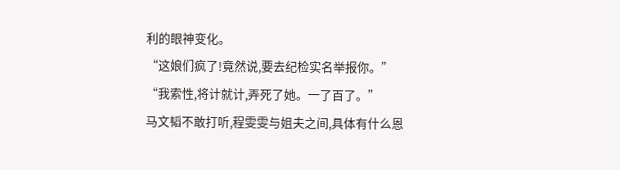利的眼神变化。
“这娘们疯了!竟然说,要去纪检实名举报你。”
“我索性,将计就计,弄死了她。一了百了。”
马文韬不敢打听,程雯雯与姐夫之间,具体有什么恩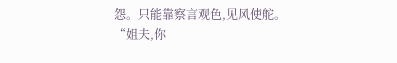怨。只能靠察言观色,见风使舵。
“姐夫,你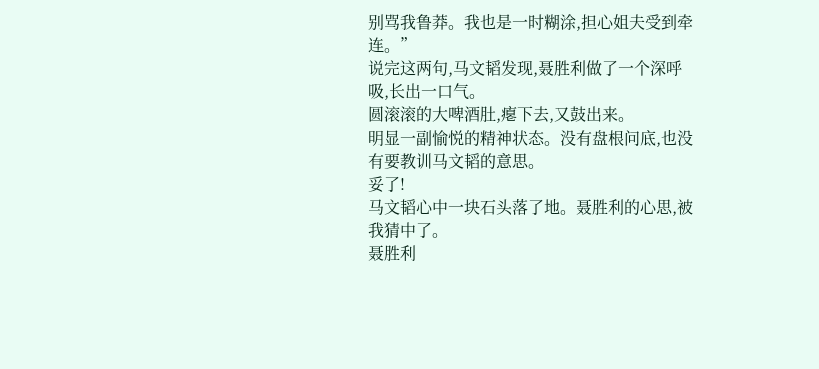别骂我鲁莽。我也是一时糊涂,担心姐夫受到牵连。”
说完这两句,马文韬发现,聂胜利做了一个深呼吸,长出一口气。
圆滚滚的大啤酒肚,瘪下去,又鼓出来。
明显一副愉悦的精神状态。没有盘根问底,也没有要教训马文韬的意思。
妥了!
马文韬心中一块石头落了地。聂胜利的心思,被我猜中了。
聂胜利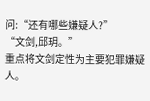问:“还有哪些嫌疑人?”
“文剑,邱玥。”
重点将文剑定性为主要犯罪嫌疑人。